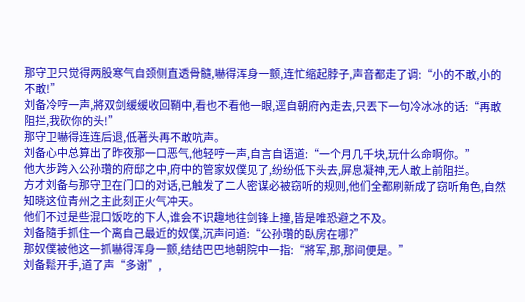那守卫只觉得两股寒气自颈侧直透骨髓,嚇得浑身一颤,连忙缩起脖子,声音都走了调:“小的不敢,小的不敢!”
刘备冷哼一声,將双剑缓缓收回鞘中,看也不看他一眼,逕自朝府內走去,只丟下一句冷冰冰的话:“再敢阻拦,我砍你的头!”
那守卫嚇得连连后退,低著头再不敢吭声。
刘备心中总算出了昨夜那一口恶气,他轻哼一声,自言自语道:“一个月几千块,玩什么命啊你。”
他大步跨入公孙瓚的府邸之中,府中的管家奴僕见了,纷纷低下头去,屏息凝神,无人敢上前阻拦。
方才刘备与那守卫在门口的对话,已触发了二人密谋必被窃听的规则,他们全都刷新成了窃听角色,自然知晓这位青州之主此刻正火气冲天。
他们不过是些混口饭吃的下人,谁会不识趣地往剑锋上撞,皆是唯恐避之不及。
刘备隨手抓住一个离自己最近的奴僕,沉声问道:“公孙瓚的臥房在哪?”
那奴僕被他这一抓嚇得浑身一颤,结结巴巴地朝院中一指:“將军,那,那间便是。”
刘备鬆开手,道了声“多谢”,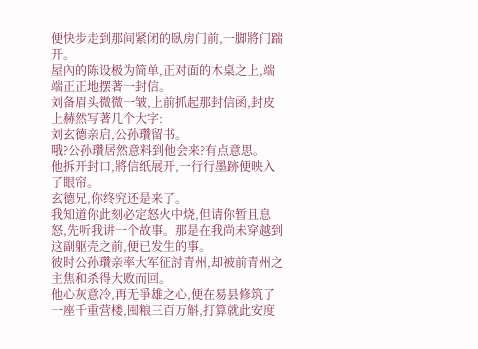便快步走到那间紧闭的臥房门前,一脚將门踹开。
屋內的陈设极为简单,正对面的木桌之上,端端正正地摆著一封信。
刘备眉头微微一皱,上前抓起那封信函,封皮上赫然写著几个大字:
刘玄德亲启,公孙瓚留书。
哦?公孙瓚居然意料到他会来?有点意思。
他拆开封口,將信纸展开,一行行墨跡便映入了眼帘。
玄德兄,你终究还是来了。
我知道你此刻必定怒火中烧,但请你暂且息怒,先听我讲一个故事。那是在我尚未穿越到这副躯壳之前,便已发生的事。
彼时公孙瓚亲率大军征討青州,却被前青州之主焦和杀得大败而回。
他心灰意冷,再无爭雄之心,便在易县修筑了一座千重营楼,囤粮三百万斛,打算就此安度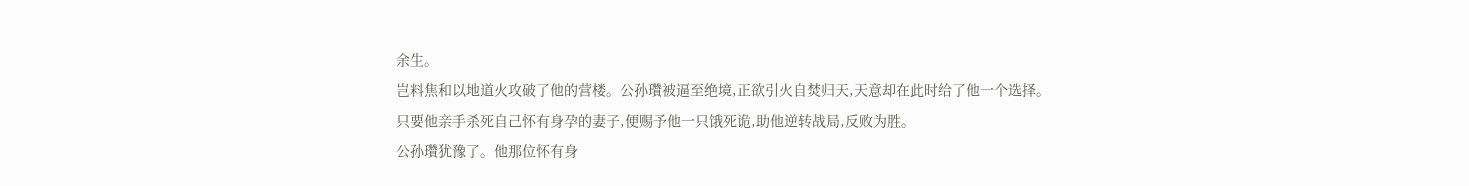余生。
岂料焦和以地道火攻破了他的营楼。公孙瓚被逼至绝境,正欲引火自焚归天,天意却在此时给了他一个选择。
只要他亲手杀死自己怀有身孕的妻子,便赐予他一只饿死诡,助他逆转战局,反败为胜。
公孙瓚犹豫了。他那位怀有身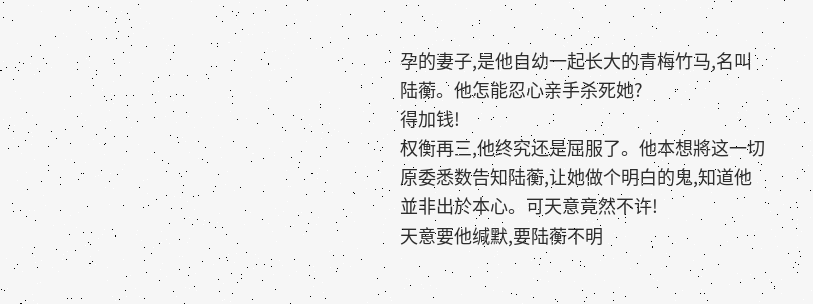孕的妻子,是他自幼一起长大的青梅竹马,名叫陆蘅。他怎能忍心亲手杀死她?
得加钱!
权衡再三,他终究还是屈服了。他本想將这一切原委悉数告知陆蘅,让她做个明白的鬼,知道他並非出於本心。可天意竟然不许!
天意要他缄默,要陆蘅不明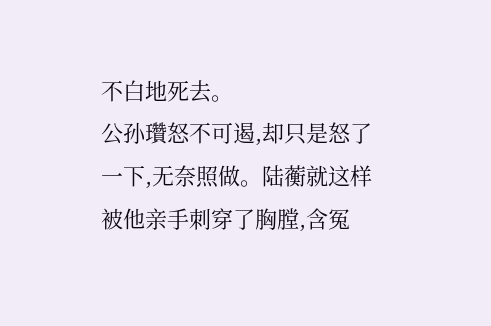不白地死去。
公孙瓚怒不可遏,却只是怒了一下,无奈照做。陆蘅就这样被他亲手刺穿了胸膛,含冤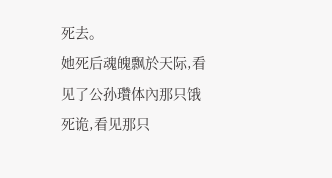死去。
她死后魂魄飘於天际,看见了公孙瓚体內那只饿死诡,看见那只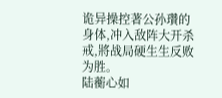诡异操控著公孙瓚的身体,冲入敌阵大开杀戒,將战局硬生生反败为胜。
陆蘅心如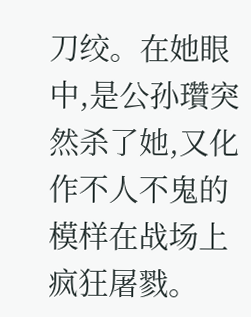刀绞。在她眼中,是公孙瓚突然杀了她,又化作不人不鬼的模样在战场上疯狂屠戮。